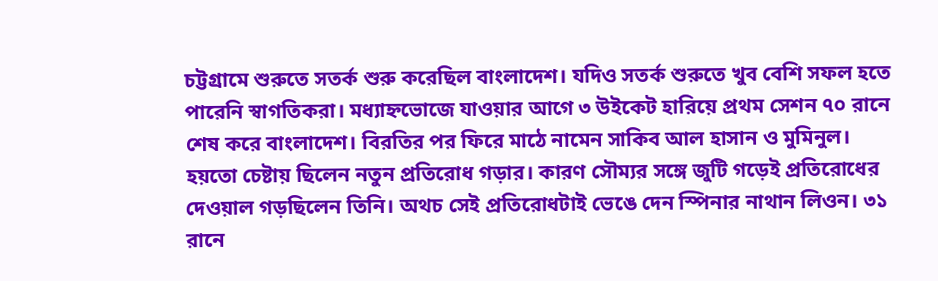চট্টগ্রামে শুরুতে সতর্ক শুরু করেছিল বাংলাদেশ। যদিও সতর্ক শুরুতে খুব বেশি সফল হতে পারেনি স্বাগতিকরা। মধ্যাহ্নভোজে যাওয়ার আগে ৩ উইকেট হারিয়ে প্রথম সেশন ৭০ রানে শেষ করে বাংলাদেশ। বিরতির পর ফিরে মাঠে নামেন সাকিব আল হাসান ও মুমিনুল। হয়তো চেষ্টায় ছিলেন নতুন প্রতিরোধ গড়ার। কারণ সৌম্যর সঙ্গে জুটি গড়েই প্রতিরোধের দেওয়াল গড়ছিলেন তিনি। অথচ সেই প্রতিরোধটাই ভেঙে দেন স্পিনার নাথান লিওন। ৩১ রানে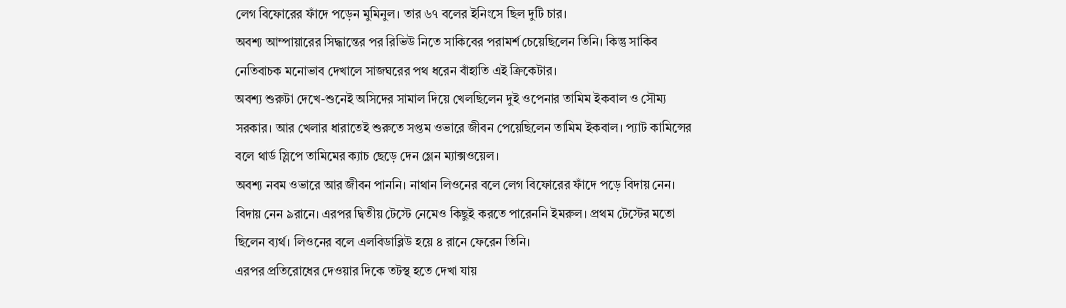লেগ বিফোরের ফাঁদে পড়েন মুমিনুল। তার ৬৭ বলের ইনিংসে ছিল দুটি চার।
অবশ্য আম্পায়ারের সিদ্ধান্তের পর রিভিউ নিতে সাকিবের পরামর্শ চেয়েছিলেন তিনি। কিন্তু সাকিব নেতিবাচক মনোভাব দেখালে সাজঘরের পথ ধরেন বাঁহাতি এই ক্রিকেটার।
অবশ্য শুরুটা দেখে-শুনেই অসিদের সামাল দিয়ে খেলছিলেন দুই ওপেনার তামিম ইকবাল ও সৌম্য সরকার। আর খেলার ধারাতেই শুরুতে সপ্তম ওভারে জীবন পেয়েছিলেন তামিম ইকবাল। প্যাট কামিন্সের বলে থার্ড স্লিপে তামিমের ক্যাচ ছেড়ে দেন গ্লেন ম্যাক্সওয়েল।
অবশ্য নবম ওভারে আর জীবন পাননি। নাথান লিওনের বলে লেগ বিফোরের ফাঁদে পড়ে বিদায় নেন। বিদায় নেন ৯রানে। এরপর দ্বিতীয় টেস্টে নেমেও কিছুই করতে পারেননি ইমরুল। প্রথম টেস্টের মতো ছিলেন ব্যর্থ। লিওনের বলে এলবিডাব্লিউ হয়ে ৪ রানে ফেরেন তিনি।
এরপর প্রতিরোধের দেওয়ার দিকে তটস্থ হতে দেখা যায়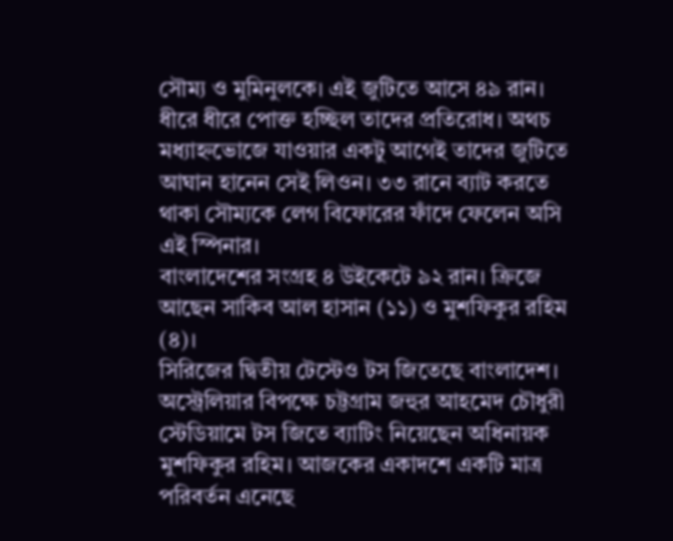সৌম্য ও মুমিনুলকে। এই জুটিতে আসে ৪৯ রান। ধীরে ধীরে পোক্ত হচ্ছিল তাদের প্রতিরোধ। অথচ মধ্যাহ্নভোজে যাওয়ার একটু আগেই তাদের জুটিতে আঘান হানেন সেই লিওন। ৩৩ রানে ব্যাট করতে থাকা সৌম্যকে লেগ বিফোরের ফাঁদে ফেলেন অসি এই স্পিনার।
বাংলাদেশের সংগ্রহ ৪ উইকেটে ৯২ রান। ক্রিজে আছেন সাকিব আল হাসান (১১) ও মুশফিকুর রহিম (৪)।
সিরিজের দ্বিতীয় টেস্টেও টস জিতেছে বাংলাদেশ। অস্ট্রেলিয়ার বিপক্ষে চট্টগ্রাম জহুর আহমেদ চৌধুরী স্টেডিয়ামে টস জিতে ব্যাটিং নিয়েছেন অধিনায়ক মুশফিকুর রহিম। আজকের একাদশে একটি মাত্র পরিবর্তন এনেছে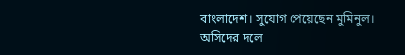বাংলাদেশ। সুযোগ পেয়েছেন মুমিনুল।
অসিদের দলে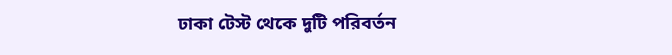ঢাকা টেস্ট থেকে দুটি পরিবর্তন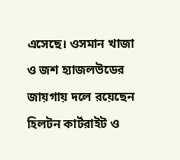এসেছে। ওসমান খাজা ও জশ হ্যাজলউডের জায়গায় দলে রয়েছেন হিলটন কার্টরাইট ও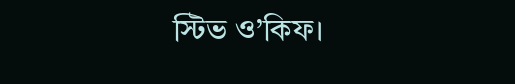স্টিভ ও’কিফ।